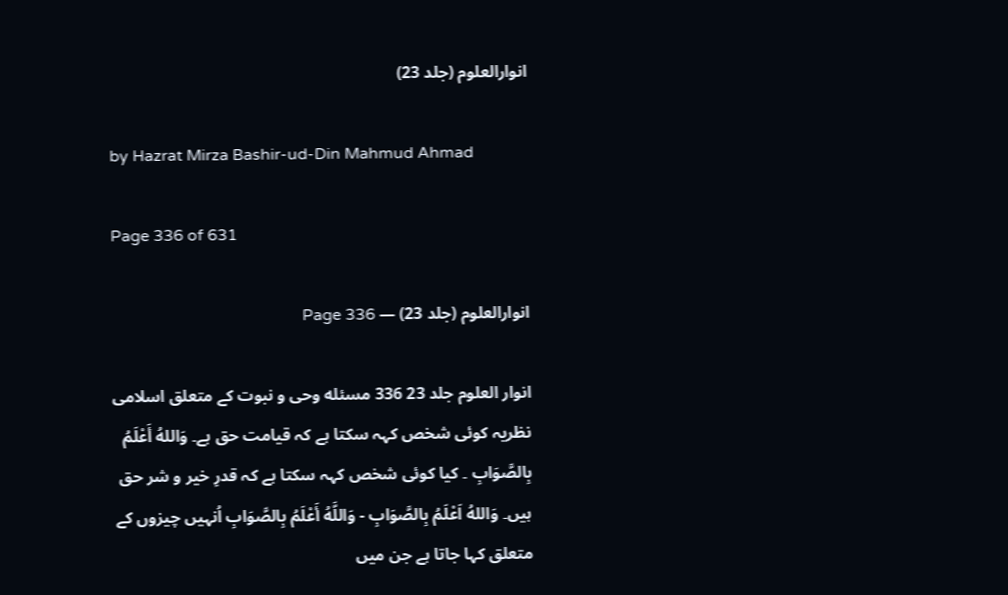انوارالعلوم (جلد 23)

by Hazrat Mirza Bashir-ud-Din Mahmud Ahmad

Page 336 of 631

انوارالعلوم (جلد 23) — Page 336

انوار العلوم جلد 23 336 مسئله وحی و نبوت کے متعلق اسلامی نظریہ کوئی شخص کہہ سکتا ہے کہ قیامت حق ہے۔ وَاللهُ أَعْلَمُ بِالصَّوَابِ ۔ کیا کوئی شخص کہہ سکتا ہے کہ قدرِ خیر و شر حق ہیں۔ وَاللهُ اَعْلَمُ بِالصَّوَابِ - وَاللَّهُ أَعْلَمُ بِالصَّوَابِ اُنہیں چیزوں کے متعلق کہا جاتا ہے جن میں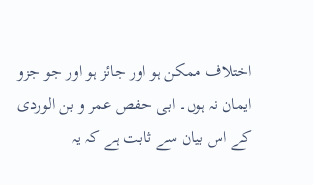اختلاف ممکن ہو اور جائز ہو اور جو جزو ایمان نہ ہوں۔ ابی حفص عمر و بن الوردی کے اس بیان سے ثابت ہے کہ یہ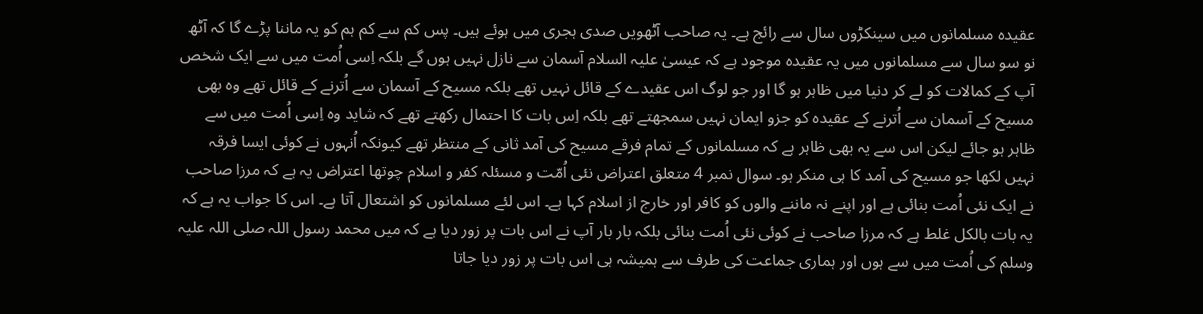عقیدہ مسلمانوں میں سینکڑوں سال سے رائج ہے۔ یہ صاحب آٹھویں صدی ہجری میں ہوئے ہیں۔ پس کم سے کم ہم کو یہ ماننا پڑے گا کہ آٹھ نو سو سال سے مسلمانوں میں یہ عقیدہ موجود ہے کہ عیسیٰ علیہ السلام آسمان سے نازل نہیں ہوں گے بلکہ اِسی اُمت میں سے ایک شخص آپ کے کمالات کو لے کر دنیا میں ظاہر ہو گا اور جو لوگ اس عقیدے کے قائل نہیں تھے بلکہ مسیح کے آسمان سے اُترنے کے قائل تھے وہ بھی مسیح کے آسمان سے اُترنے کے عقیدہ کو جزو ایمان نہیں سمجھتے تھے بلکہ اِس بات کا احتمال رکھتے تھے کہ شاید وہ اِسی اُمت میں سے ظاہر ہو جائے لیکن اس سے یہ بھی ظاہر ہے کہ مسلمانوں کے تمام فرقے مسیح کی آمد ثانی کے منتظر تھے کیونکہ اُنہوں نے کوئی ایسا فرقہ نہیں لکھا جو مسیح کی آمد کا ہی منکر ہو۔ سوال نمبر 4 متعلق اعتراض نئی اُمّت و مسئلہ کفر و اسلام چوتھا اعتراض یہ ہے کہ مرزا صاحب نے ایک نئی اُمت بنائی ہے اور اپنے نہ ماننے والوں کو کافر اور خارج از اسلام کہا ہے۔ اس لئے مسلمانوں کو اشتعال آتا ہے۔ اس کا جواب یہ ہے کہ یہ بات بالکل غلط ہے کہ مرزا صاحب نے کوئی نئی اُمت بنائی بلکہ بار بار آپ نے اس بات پر زور دیا ہے کہ میں محمد رسول اللہ صلی اللہ علیہ وسلم کی اُمت میں سے ہوں اور ہماری جماعت کی طرف سے ہمیشہ ہی اس بات پر زور دیا جاتا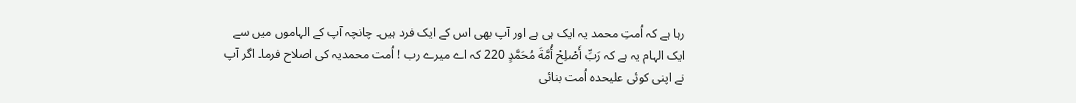رہا ہے کہ اُمتِ محمد یہ ایک ہی ہے اور آپ بھی اس کے ایک فرد ہیں۔ چانچہ آپ کے الہاموں میں سے ایک الہام یہ ہے کہ رَبِّ أَصْلِحْ أُمَّةَ مُحَمَّدٍ 220 کہ اے میرے رب ! اُمت محمدیہ کی اصلاح فرما۔ اگر آپ نے اپنی کوئی علیحدہ اُمت بنائی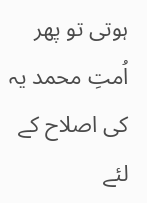ہوتی تو پھر اُمتِ محمد یہ کی اصلاح کے لئے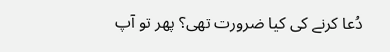دُعا کرنے کی کیا ضرورت تھی؟ پھر تو آپ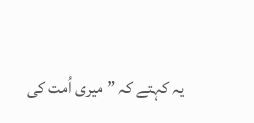یہ کہتے کہ ”میری اُمت کی